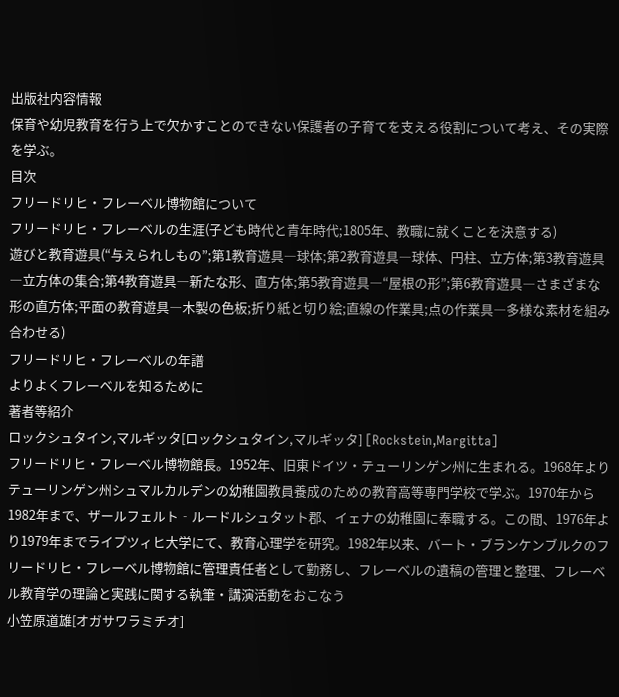出版社内容情報
保育や幼児教育を行う上で欠かすことのできない保護者の子育てを支える役割について考え、その実際を学ぶ。
目次
フリードリヒ・フレーベル博物館について
フリードリヒ・フレーベルの生涯(子ども時代と青年時代;1805年、教職に就くことを決意する)
遊びと教育遊具(“与えられしもの”;第1教育遊具―球体;第2教育遊具―球体、円柱、立方体;第3教育遊具―立方体の集合;第4教育遊具―新たな形、直方体;第5教育遊具―“屋根の形”;第6教育遊具―さまざまな形の直方体;平面の教育遊具―木製の色板;折り紙と切り絵;直線の作業具;点の作業具―多様な素材を組み合わせる)
フリードリヒ・フレーベルの年譜
よりよくフレーベルを知るために
著者等紹介
ロックシュタイン,マルギッタ[ロックシュタイン,マルギッタ] [Rockstein,Margitta]
フリードリヒ・フレーベル博物館長。1952年、旧東ドイツ・テューリンゲン州に生まれる。1968年よりテューリンゲン州シュマルカルデンの幼稚園教員養成のための教育高等専門学校で学ぶ。1970年から1982年まで、ザールフェルト‐ルードルシュタット郡、イェナの幼稚園に奉職する。この間、1976年より1979年までライプツィヒ大学にて、教育心理学を研究。1982年以来、バート・ブランケンブルクのフリードリヒ・フレーベル博物館に管理責任者として勤務し、フレーベルの遺稿の管理と整理、フレーベル教育学の理論と実践に関する執筆・講演活動をおこなう
小笠原道雄[オガサワラミチオ]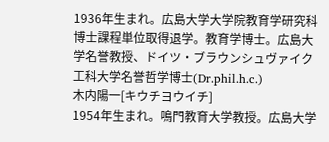1936年生まれ。広島大学大学院教育学研究科博士課程単位取得退学。教育学博士。広島大学名誉教授、ドイツ・ブラウンシュヴァイク工科大学名誉哲学博士(Dr.phil.h.c.)
木内陽一[キウチヨウイチ]
1954年生まれ。鳴門教育大学教授。広島大学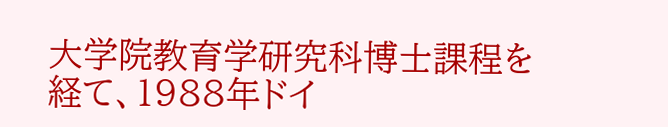大学院教育学研究科博士課程を経て、1988年ドイ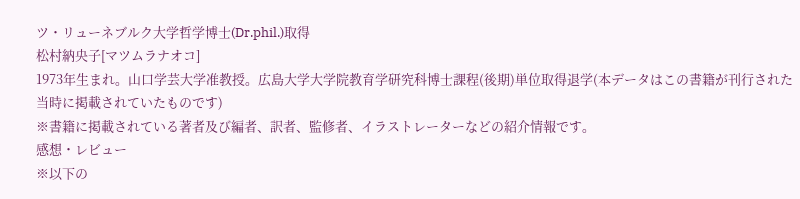ツ・リューネブルク大学哲学博士(Dr.phil.)取得
松村納央子[マツムラナオコ]
1973年生まれ。山口学芸大学准教授。広島大学大学院教育学研究科博士課程(後期)単位取得退学(本データはこの書籍が刊行された当時に掲載されていたものです)
※書籍に掲載されている著者及び編者、訳者、監修者、イラストレーターなどの紹介情報です。
感想・レビュー
※以下の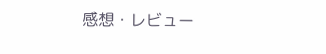感想・レビュー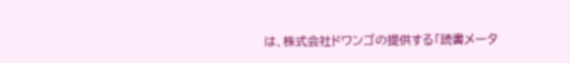は、株式会社ドワンゴの提供する「読書メータ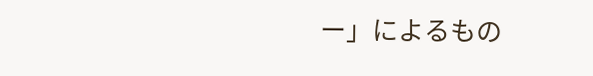ー」によるもの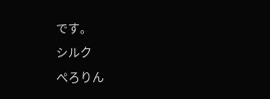です。
シルク
ぺろりん